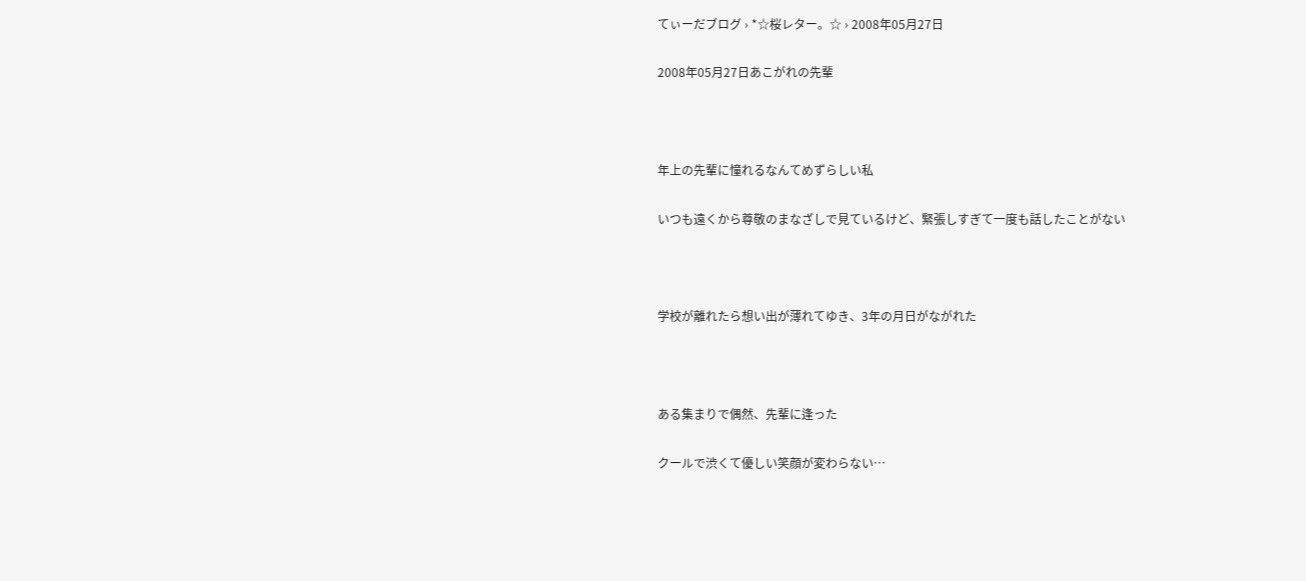てぃーだブログ › *☆桜レター。☆ › 2008年05月27日

2008年05月27日あこがれの先輩



年上の先輩に憧れるなんてめずらしい私

いつも遠くから尊敬のまなざしで見ているけど、緊張しすぎて一度も話したことがない



学校が離れたら想い出が薄れてゆき、3年の月日がながれた



ある集まりで偶然、先輩に逢った

クールで渋くて優しい笑顔が変わらない…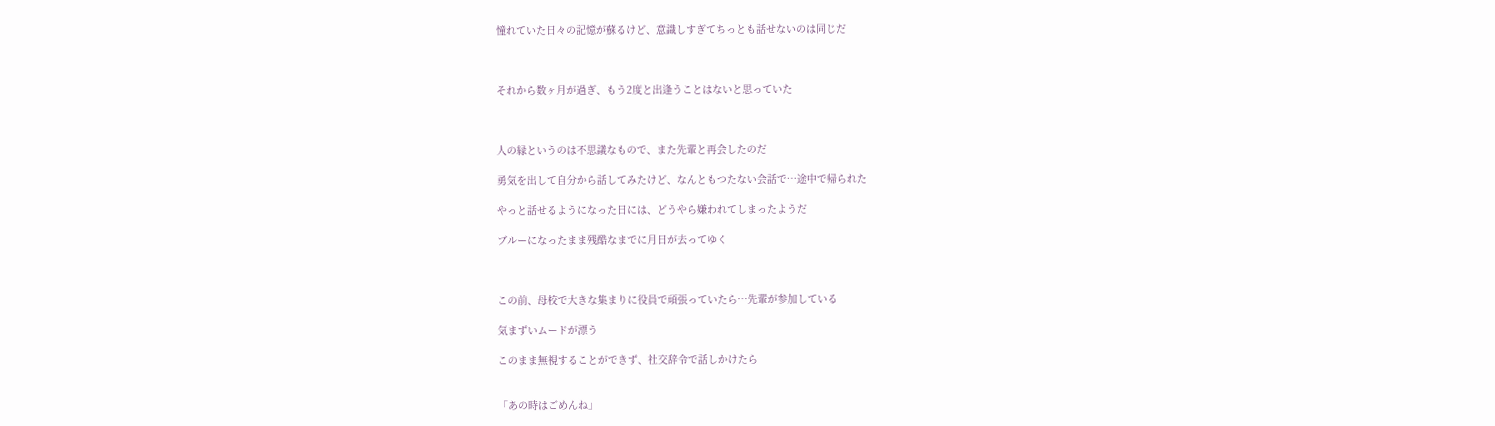憧れていた日々の記憶が蘇るけど、意識しすぎてちっとも話せないのは同じだ



それから数ヶ月が過ぎ、もう2度と出逢うことはないと思っていた



人の縁というのは不思議なもので、また先輩と再会したのだ

勇気を出して自分から話してみたけど、なんともつたない会話で…途中で帰られた

やっと話せるようになった日には、どうやら嫌われてしまったようだ

ブルーになったまま残酷なまでに月日が去ってゆく



この前、母校で大きな集まりに役員で頑張っていたら…先輩が参加している

気まずいムードが漂う

このまま無視することができず、社交辞令で話しかけたら


「あの時はごめんね」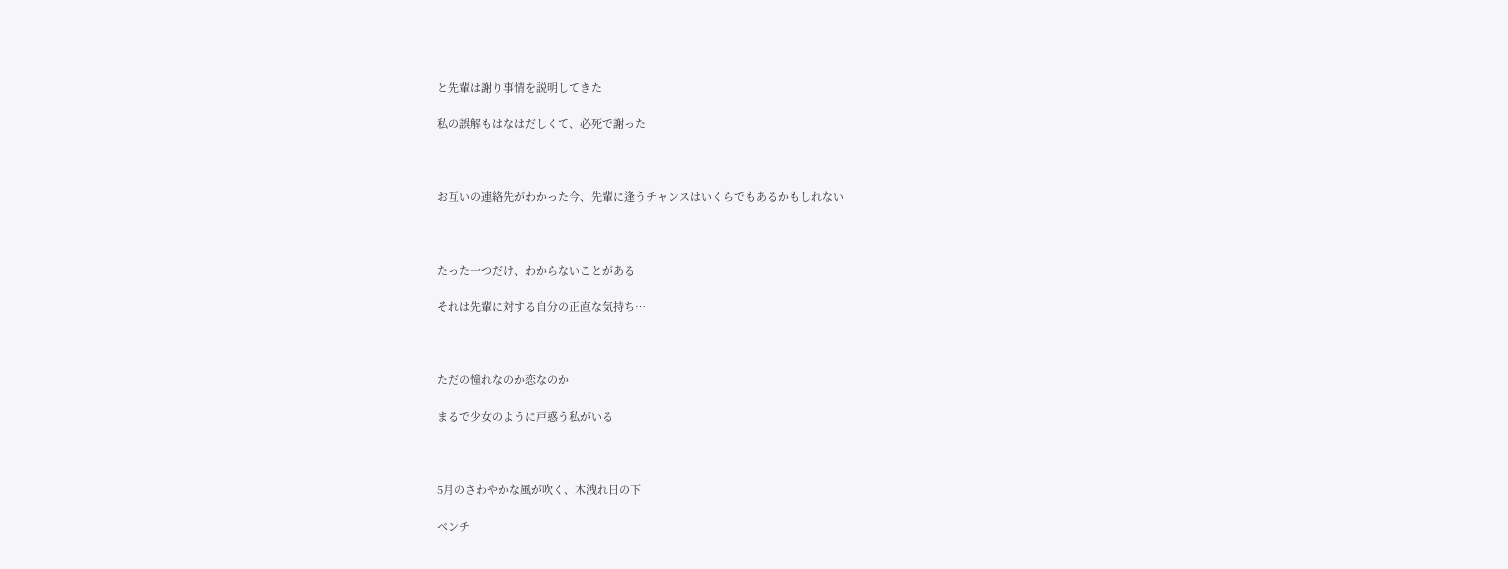と先輩は謝り事情を説明してきた

私の誤解もはなはだしくて、必死で謝った



お互いの連絡先がわかった今、先輩に逢うチャンスはいくらでもあるかもしれない



たった一つだけ、わからないことがある

それは先輩に対する自分の正直な気持ち…



ただの憧れなのか恋なのか

まるで少女のように戸惑う私がいる



5月のさわやかな風が吹く、木洩れ日の下

ベンチ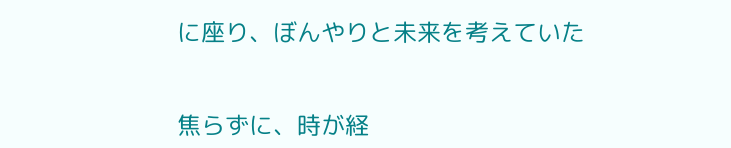に座り、ぼんやりと未来を考えていた


焦らずに、時が経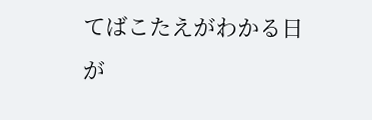てばこたえがわかる日が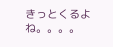きっとくるよね。。。。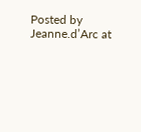Posted by Jeanne.d’Arc at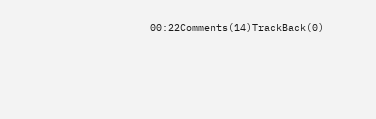00:22Comments(14)TrackBack(0)